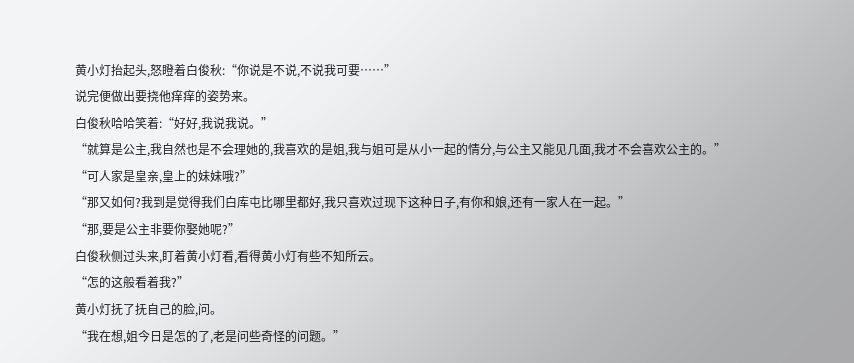黄小灯抬起头,怒瞪着白俊秋:“你说是不说,不说我可要……”
说完便做出要挠他痒痒的姿势来。
白俊秋哈哈笑着:“好好,我说我说。”
“就算是公主,我自然也是不会理她的,我喜欢的是姐,我与姐可是从小一起的情分,与公主又能见几面,我才不会喜欢公主的。”
“可人家是皇亲,皇上的妹妹哦?”
“那又如何?我到是觉得我们白库屯比哪里都好,我只喜欢过现下这种日子,有你和娘,还有一家人在一起。”
“那,要是公主非要你娶她呢?”
白俊秋侧过头来,盯着黄小灯看,看得黄小灯有些不知所云。
“怎的这般看着我?”
黄小灯抚了抚自己的脸,问。
“我在想,姐今日是怎的了,老是问些奇怪的问题。”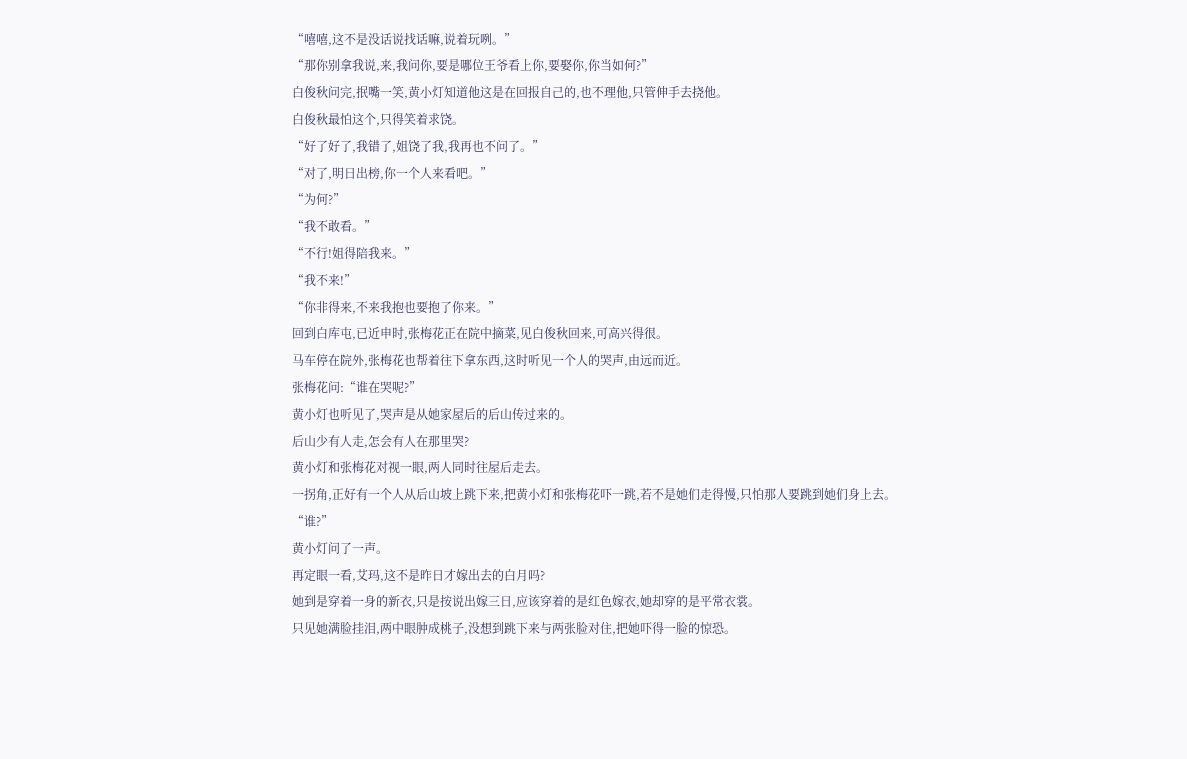“嘻嘻,这不是没话说找话嘛,说着玩咧。”
“那你别拿我说,来,我问你,要是哪位王爷看上你,要娶你,你当如何?”
白俊秋问完,抿嘴一笑,黄小灯知道他这是在回报自己的,也不理他,只管伸手去挠他。
白俊秋最怕这个,只得笑着求饶。
“好了好了,我错了,姐饶了我,我再也不问了。”
“对了,明日出榜,你一个人来看吧。”
“为何?”
“我不敢看。”
“不行!姐得陪我来。”
“我不来!”
“你非得来,不来我抱也要抱了你来。”
回到白库屯,已近申时,张梅花正在院中摘菜,见白俊秋回来,可高兴得很。
马车停在院外,张梅花也帮着往下拿东西,这时听见一个人的哭声,由远而近。
张梅花问:“谁在哭呢?”
黄小灯也听见了,哭声是从她家屋后的后山传过来的。
后山少有人走,怎会有人在那里哭?
黄小灯和张梅花对视一眼,两人同时往屋后走去。
一拐角,正好有一个人从后山坡上跳下来,把黄小灯和张梅花吓一跳,若不是她们走得慢,只怕那人要跳到她们身上去。
“谁?”
黄小灯问了一声。
再定眼一看,艾玛,这不是昨日才嫁出去的白月吗?
她到是穿着一身的新衣,只是按说出嫁三日,应该穿着的是红色嫁衣,她却穿的是平常衣裳。
只见她满脸挂泪,两中眼肿成桃子,没想到跳下来与两张脸对住,把她吓得一脸的惊恐。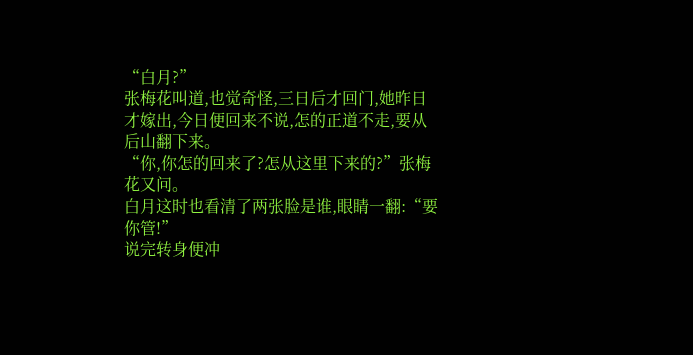“白月?”
张梅花叫道,也觉奇怪,三日后才回门,她昨日才嫁出,今日便回来不说,怎的正道不走,要从后山翻下来。
“你,你怎的回来了?怎从这里下来的?”张梅花又问。
白月这时也看清了两张脸是谁,眼睛一翻:“要你管!”
说完转身便冲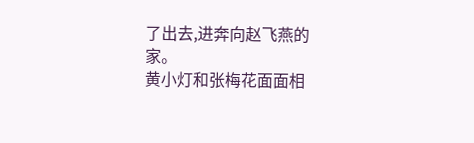了出去,进奔向赵飞燕的家。
黄小灯和张梅花面面相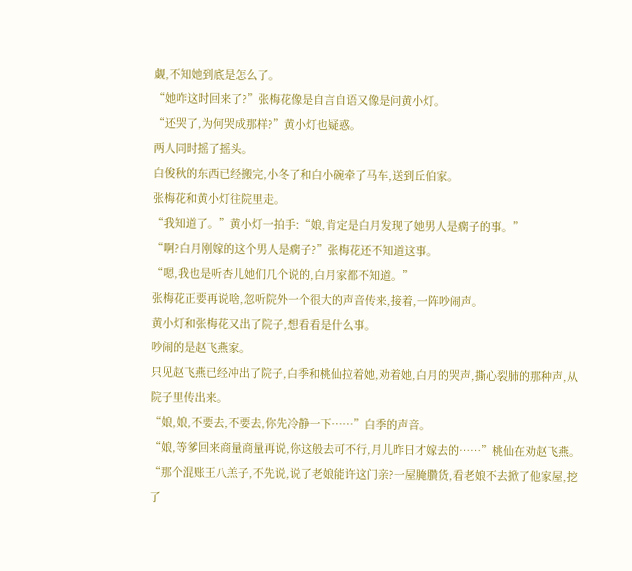觑,不知她到底是怎么了。
“她咋这时回来了?”张梅花像是自言自语又像是问黄小灯。
“还哭了,为何哭成那样?”黄小灯也疑惑。
两人同时摇了摇头。
白俊秋的东西已经搬完,小冬了和白小碗牵了马车,送到丘伯家。
张梅花和黄小灯往院里走。
“我知道了。”黄小灯一拍手:“娘,肯定是白月发现了她男人是瘸子的事。”
“啊?白月刚嫁的这个男人是瘸子?”张梅花还不知道这事。
“嗯,我也是听杏儿她们几个说的,白月家都不知道。”
张梅花正要再说啥,忽听院外一个很大的声音传来,接着,一阵吵闹声。
黄小灯和张梅花又出了院子,想看看是什么事。
吵闹的是赵飞燕家。
只见赵飞燕已经冲出了院子,白季和桃仙拉着她,劝着她,白月的哭声,撕心裂肺的那种声,从院子里传出来。
“娘,娘,不要去,不要去,你先冷静一下……”白季的声音。
“娘,等爹回来商量商量再说,你这般去可不行,月儿昨日才嫁去的……”桃仙在劝赵飞燕。
“那个混账王八羔子,不先说,说了老娘能许这门亲?一屋腌臢货,看老娘不去掀了他家屋,挖了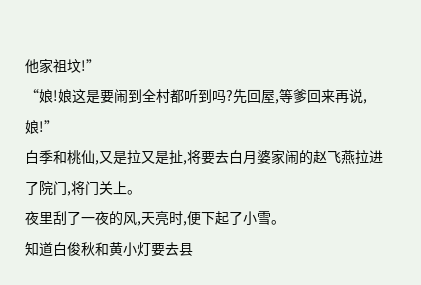他家祖坟!”
“娘!娘这是要闹到全村都听到吗?先回屋,等爹回来再说,娘!”
白季和桃仙,又是拉又是扯,将要去白月婆家闹的赵飞燕拉进了院门,将门关上。
夜里刮了一夜的风,天亮时,便下起了小雪。
知道白俊秋和黄小灯要去县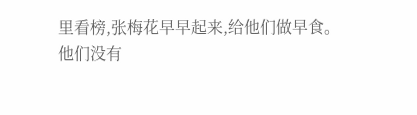里看榜,张梅花早早起来,给他们做早食。
他们没有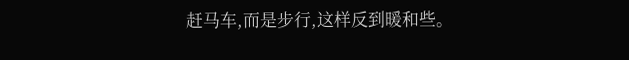赶马车,而是步行,这样反到暖和些。